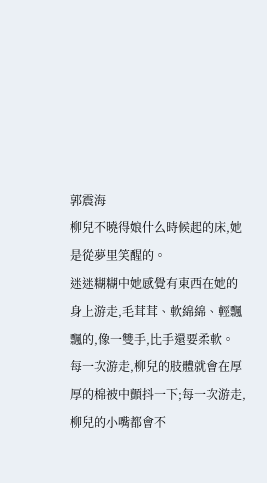郭震海
柳兒不曉得娘什么時候起的床,她是從夢里笑醒的。
迷迷糊糊中她感覺有東西在她的身上游走,毛茸茸、軟綿綿、輕飄飄的,像一雙手,比手還要柔軟。
每一次游走,柳兒的肢體就會在厚厚的棉被中顫抖一下;每一次游走,柳兒的小嘴都會不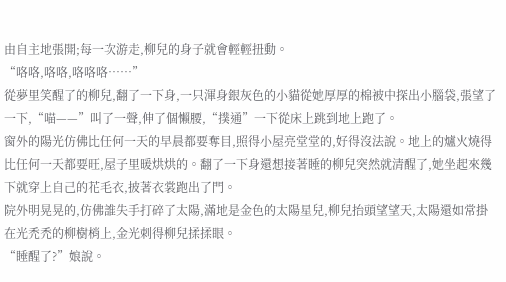由自主地張開;每一次游走,柳兒的身子就會輕輕扭動。
“咯咯,咯咯,咯咯咯……”
從夢里笑醒了的柳兒,翻了一下身,一只渾身銀灰色的小貓從她厚厚的棉被中探出小腦袋,張望了一下,“喵——”叫了一聲,伸了個懶腰,“撲通”一下從床上跳到地上跑了。
窗外的陽光仿佛比任何一天的早晨都要奪目,照得小屋亮堂堂的,好得沒法說。地上的爐火燒得比任何一天都要旺,屋子里暖烘烘的。翻了一下身還想接著睡的柳兒突然就清醒了,她坐起來幾下就穿上自己的花毛衣,披著衣裳跑出了門。
院外明晃晃的,仿佛誰失手打碎了太陽,滿地是金色的太陽星兒,柳兒抬頭望望天,太陽還如常掛在光禿禿的柳樹梢上,金光刺得柳兒揉揉眼。
“睡醒了?”娘說。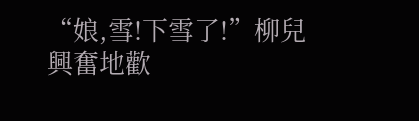“娘,雪!下雪了!”柳兒興奮地歡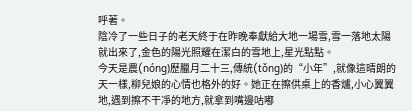呼著。
陰冷了一些日子的老天終于在昨晚奉獻給大地一場雪,雪一落地太陽就出來了,金色的陽光照耀在潔白的雪地上,星光點點。
今天是農(nóng)歷臘月二十三,傳統(tǒng)的“小年”,就像這晴朗的天一樣,柳兒娘的心情也格外的好。她正在擦供桌上的香爐,小心翼翼地,遇到擦不干凈的地方,就拿到嘴邊咕嘟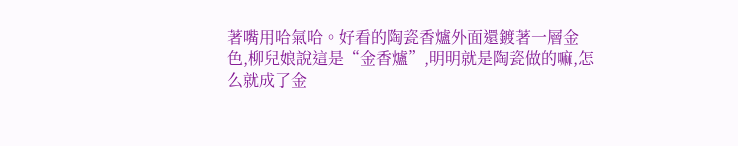著嘴用哈氣哈。好看的陶瓷香爐外面還鍍著一層金色,柳兒娘說這是“金香爐”,明明就是陶瓷做的嘛,怎么就成了金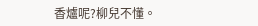香爐呢?柳兒不懂。